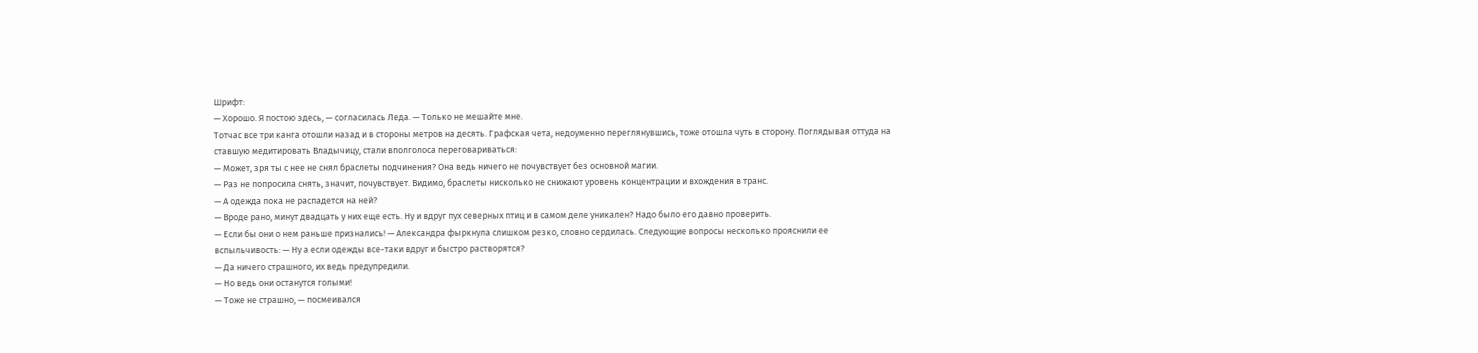Шрифт:
— Хорошо. Я постою здесь, — согласилась Леда. — Только не мешайте мне.
Тотчас все три канга отошли назад и в стороны метров на десять. Графская чета, недоуменно переглянувшись, тоже отошла чуть в сторону. Поглядывая оттуда на ставшую медитировать Владычицу, стали вполголоса переговариваться:
— Может, зря ты с нее не снял браслеты подчинения? Она ведь ничего не почувствует без основной магии.
— Раз не попросила снять, значит, почувствует. Видимо, браслеты нисколько не снижают уровень концентрации и вхождения в транс.
— А одежда пока не распадется на ней?
— Вроде рано, минут двадцать у них еще есть. Ну и вдруг пух северных птиц и в самом деле уникален? Надо было его давно проверить.
— Если бы они о нем раньше признались! — Александра фыркнула слишком резко, словно сердилась. Следующие вопросы несколько прояснили ее вспыльчивость: — Ну а если одежды все-таки вдруг и быстро растворятся?
— Да ничего страшного, их ведь предупредили.
— Но ведь они останутся голыми!
— Тоже не страшно, — посмеивался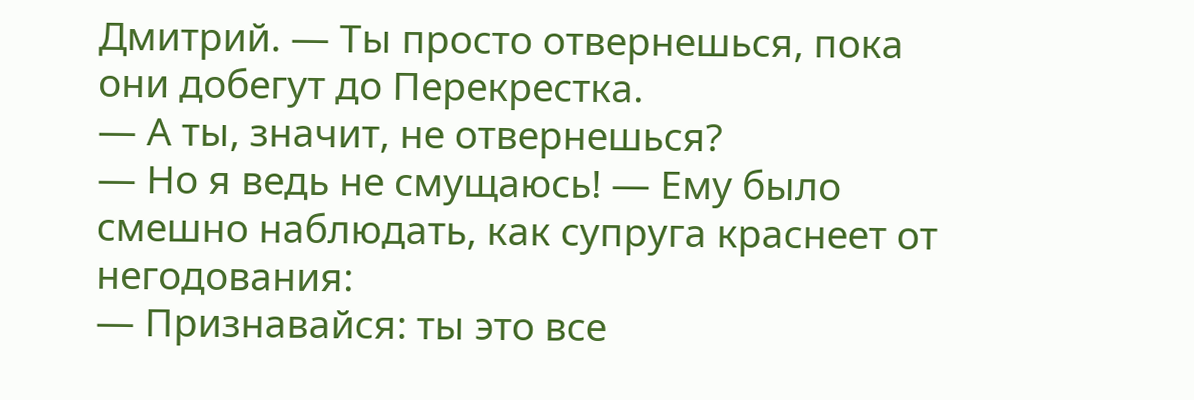Дмитрий. — Ты просто отвернешься, пока они добегут до Перекрестка.
— А ты, значит, не отвернешься?
— Но я ведь не смущаюсь! — Ему было смешно наблюдать, как супруга краснеет от негодования:
— Признавайся: ты это все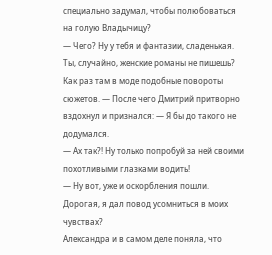специально задумал, чтобы полюбоваться на голую Владычицу?
— Чего? Ну у тебя и фантазии, сладенькая. Ты, случайно, женские романы не пишешь? Как раз там в моде подобные повороты сюжетов. — После чего Дмитрий притворно вздохнул и признался: — Я бы до такого не додумался.
— Ах так?! Ну только попробуй за ней своими похотливыми глазками водить!
— Ну вот, уже и оскорбления пошли. Дорогая, я дал повод усомниться в моих чувствах?
Александра и в самом деле поняла, что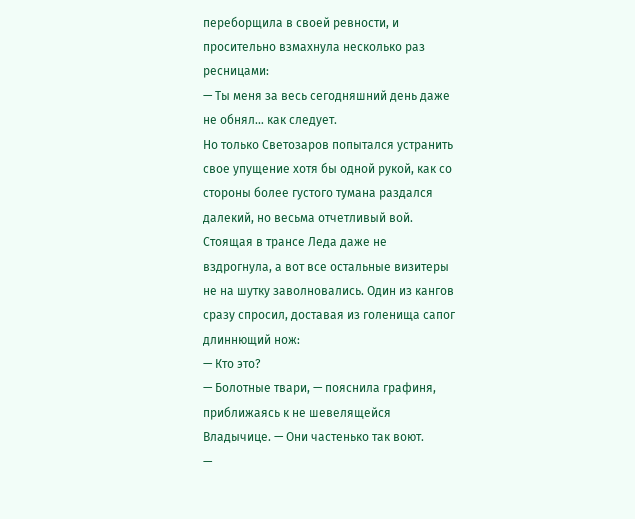переборщила в своей ревности, и просительно взмахнула несколько раз ресницами:
— Ты меня за весь сегодняшний день даже не обнял… как следует.
Но только Светозаров попытался устранить свое упущение хотя бы одной рукой, как со стороны более густого тумана раздался далекий, но весьма отчетливый вой. Стоящая в трансе Леда даже не вздрогнула, а вот все остальные визитеры не на шутку заволновались. Один из кангов сразу спросил, доставая из голенища сапог длиннющий нож:
— Кто это?
— Болотные твари, — пояснила графиня, приближаясь к не шевелящейся Владычице. — Они частенько так воют.
—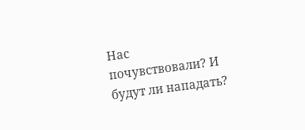Нас почувствовали? И будут ли нападать?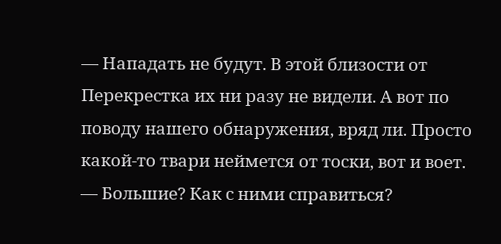— Нападать не будут. В этой близости от Перекрестка их ни разу не видели. А вот по поводу нашего обнаружения, вряд ли. Просто какой-то твари неймется от тоски, вот и воет.
— Большие? Как с ними справиться?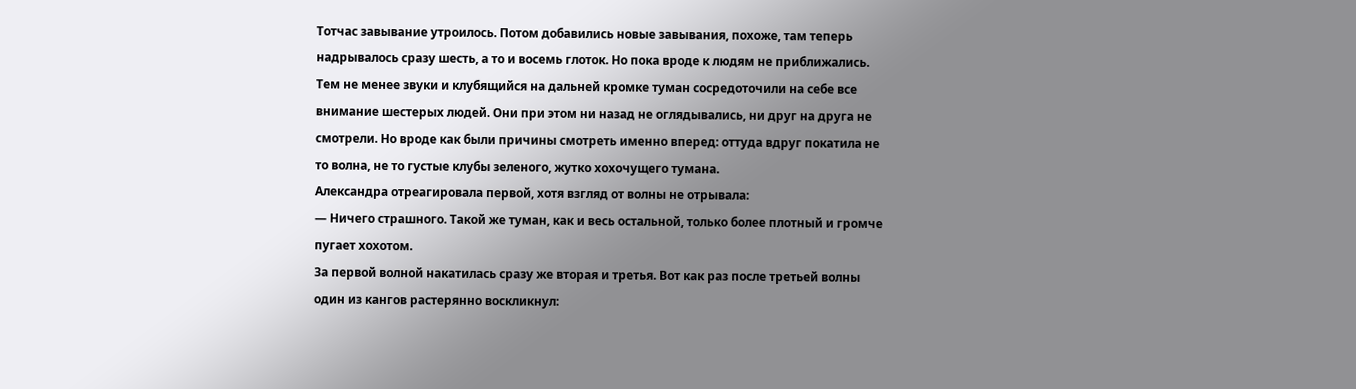Тотчас завывание утроилось. Потом добавились новые завывания, похоже, там теперь надрывалось сразу шесть, а то и восемь глоток. Но пока вроде к людям не приближались. Тем не менее звуки и клубящийся на дальней кромке туман сосредоточили на себе все внимание шестерых людей. Они при этом ни назад не оглядывались, ни друг на друга не смотрели. Но вроде как были причины смотреть именно вперед: оттуда вдруг покатила не то волна, не то густые клубы зеленого, жутко хохочущего тумана.
Александра отреагировала первой, хотя взгляд от волны не отрывала:
— Ничего страшного. Такой же туман, как и весь остальной, только более плотный и громче пугает хохотом.
За первой волной накатилась сразу же вторая и третья. Вот как раз после третьей волны один из кангов растерянно воскликнул: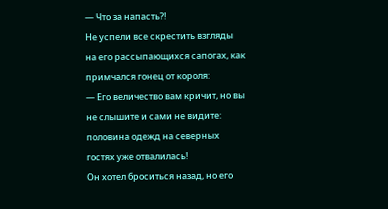— Что за напасть?!
Не успели все скрестить взгляды на его рассыпающихся сапогах, как примчался гонец от короля:
— Его величество вам кричит, но вы не слышите и сами не видите: половина одежд на северных гостях уже отвалилась!
Он хотел броситься назад, но его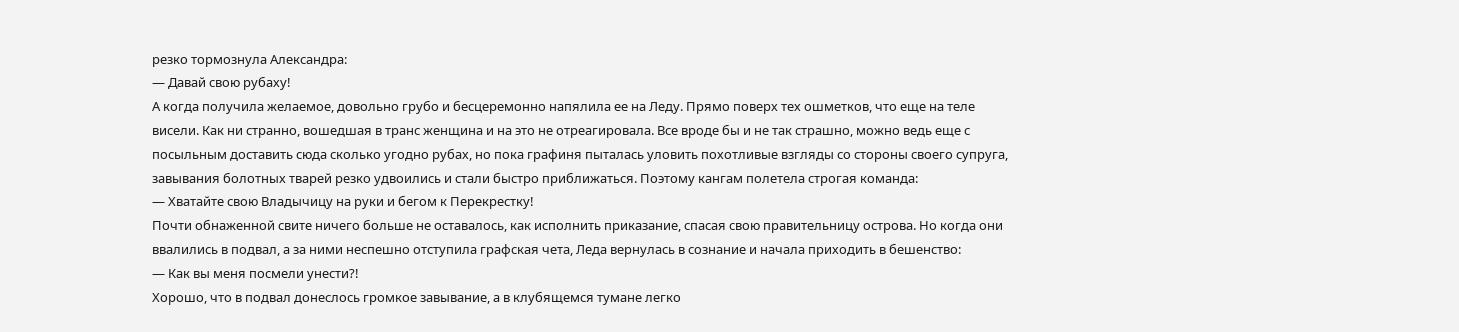резко тормознула Александра:
— Давай свою рубаху!
А когда получила желаемое, довольно грубо и бесцеремонно напялила ее на Леду. Прямо поверх тех ошметков, что еще на теле висели. Как ни странно, вошедшая в транс женщина и на это не отреагировала. Все вроде бы и не так страшно, можно ведь еще с посыльным доставить сюда сколько угодно рубах, но пока графиня пыталась уловить похотливые взгляды со стороны своего супруга, завывания болотных тварей резко удвоились и стали быстро приближаться. Поэтому кангам полетела строгая команда:
— Хватайте свою Владычицу на руки и бегом к Перекрестку!
Почти обнаженной свите ничего больше не оставалось, как исполнить приказание, спасая свою правительницу острова. Но когда они ввалились в подвал, а за ними неспешно отступила графская чета, Леда вернулась в сознание и начала приходить в бешенство:
— Как вы меня посмели унести?!
Хорошо, что в подвал донеслось громкое завывание, а в клубящемся тумане легко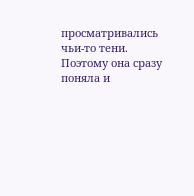просматривались чьи-то тени. Поэтому она сразу поняла и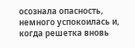осознала опасность, немного успокоилась и, когда решетка вновь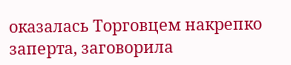оказалась Торговцем накрепко заперта, заговорила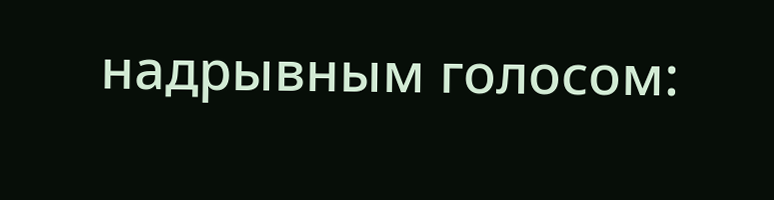надрывным голосом: